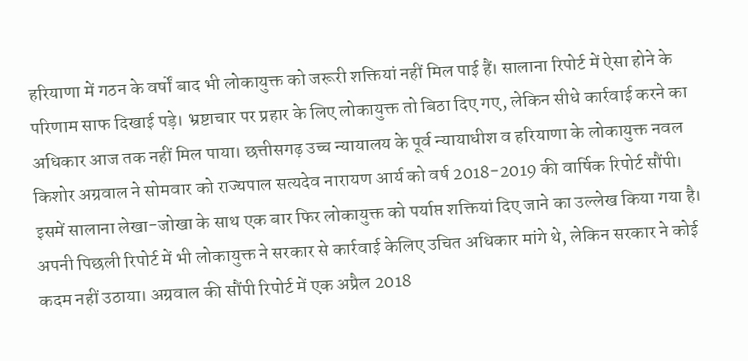हरियाणा में गठन के वर्षों बाद भी लोकायुक्त को जरूरी शक्तियां नहीं मिल पाई हैं। सालाना रिपोर्ट में ऐसा होने के परिणाम साफ दिखाई पड़े। भ्रष्टाचार पर प्रहार के लिए लोकायुक्त तो बिठा दिए गए, लेकिन सीधे कार्रवाई करने का अधिकार आज तक नहीं मिल पाया। छत्तीसगढ़ उच्च न्यायालय के पूर्व न्यायाधीश व हरियाणा के लोकायुक्त नवल किशोर अग्रवाल ने सोमवार को राज्यपाल सत्यदेव नारायण आर्य को वर्ष 2018-2019 की वार्षिक रिपोर्ट सौंपी।
इसमें सालाना लेखा-जोखा के साथ एक बार फिर लोकायुक्त को पर्याप्त शक्तियां दिए जाने का उल्लेख किया गया है। अपनी पिछली रिपोर्ट में भी लोकायुक्त ने सरकार से कार्रवाई केलिए उचित अधिकार मांगे थे, लेकिन सरकार ने कोई कदम नहीं उठाया। अग्रवाल की सौंपी रिपोर्ट में एक अप्रैल 2018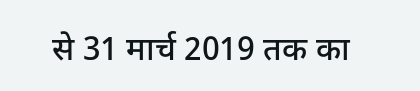से 31 मार्च 2019 तक का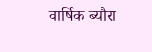वार्षिक ब्यौरा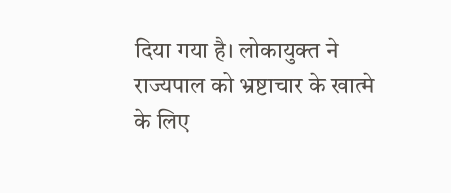दिया गया है। लोकायुक्त ने राज्यपाल को भ्रष्टाचार के खात्मे के लिए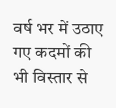वर्ष भर में उठाए गए कदमों की भी विस्तार से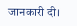जानकारी दी।